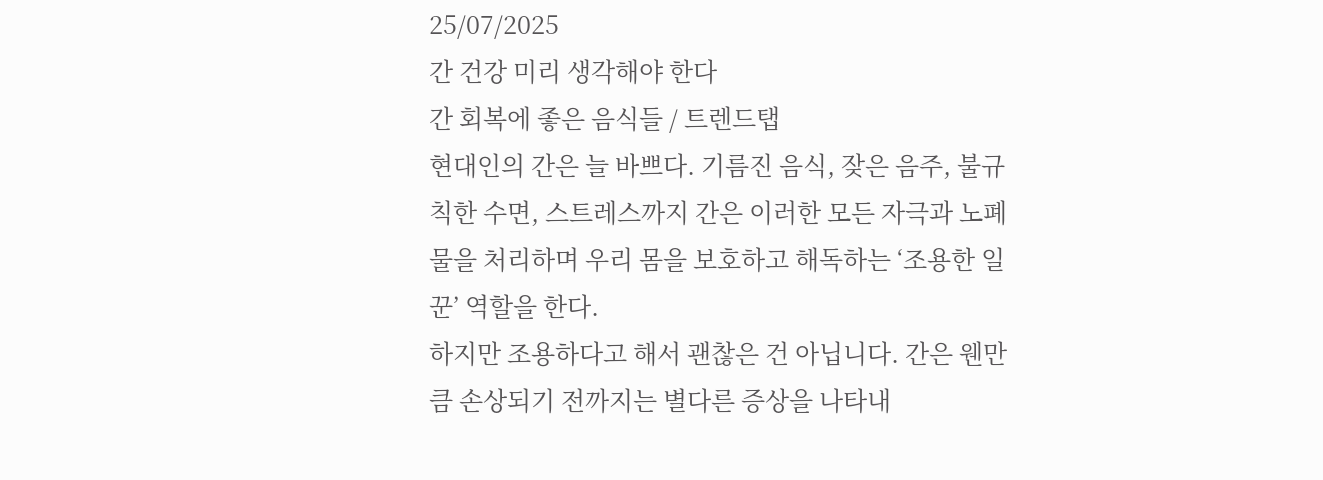25/07/2025
간 건강 미리 생각해야 한다
간 회복에 좋은 음식들 / 트렌드탭
현대인의 간은 늘 바쁘다. 기름진 음식, 잦은 음주, 불규칙한 수면, 스트레스까지 간은 이러한 모든 자극과 노폐물을 처리하며 우리 몸을 보호하고 해독하는 ‘조용한 일꾼’ 역할을 한다.
하지만 조용하다고 해서 괜찮은 건 아닙니다. 간은 웬만큼 손상되기 전까지는 별다른 증상을 나타내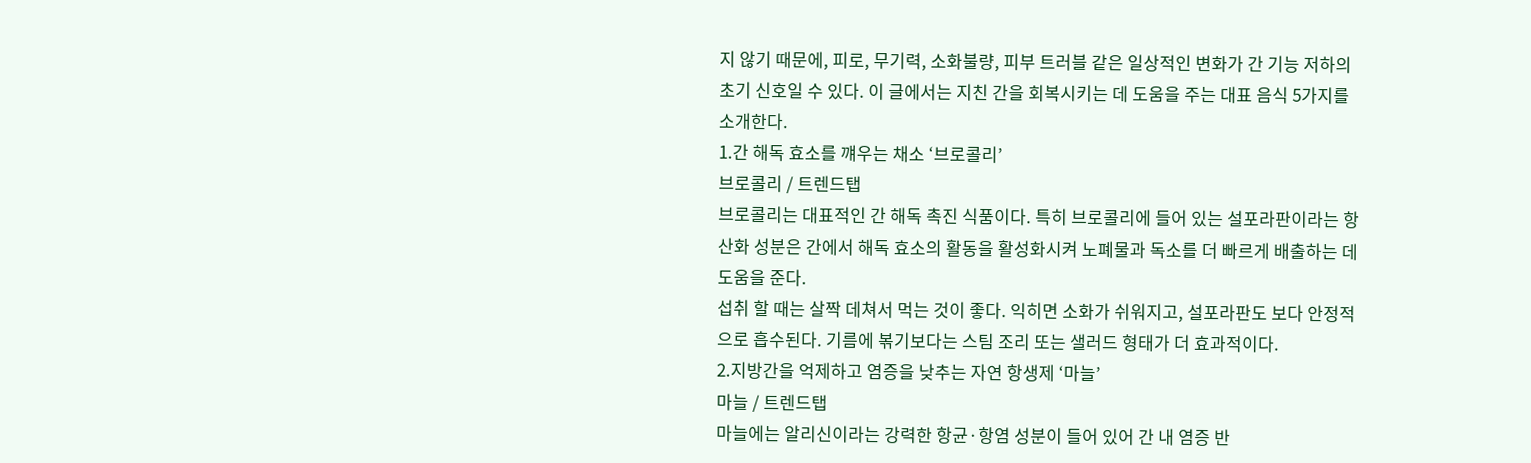지 않기 때문에, 피로, 무기력, 소화불량, 피부 트러블 같은 일상적인 변화가 간 기능 저하의 초기 신호일 수 있다. 이 글에서는 지친 간을 회복시키는 데 도움을 주는 대표 음식 5가지를 소개한다.
1.간 해독 효소를 꺠우는 채소 ‘브로콜리’
브로콜리 / 트렌드탭
브로콜리는 대표적인 간 해독 촉진 식품이다. 특히 브로콜리에 들어 있는 설포라판이라는 항산화 성분은 간에서 해독 효소의 활동을 활성화시켜 노폐물과 독소를 더 빠르게 배출하는 데 도움을 준다.
섭취 할 때는 살짝 데쳐서 먹는 것이 좋다. 익히면 소화가 쉬워지고, 설포라판도 보다 안정적으로 흡수된다. 기름에 볶기보다는 스팀 조리 또는 샐러드 형태가 더 효과적이다.
2.지방간을 억제하고 염증을 낮추는 자연 항생제 ‘마늘’
마늘 / 트렌드탭
마늘에는 알리신이라는 강력한 항균·항염 성분이 들어 있어 간 내 염증 반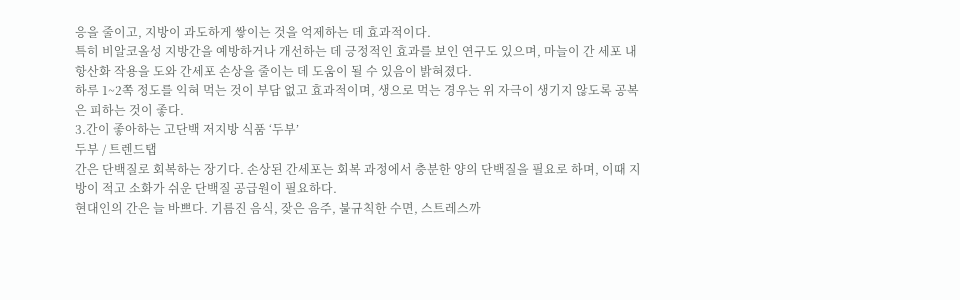응을 줄이고, 지방이 과도하게 쌓이는 것을 억제하는 데 효과적이다.
특히 비알코올성 지방간을 예방하거나 개선하는 데 긍정적인 효과를 보인 연구도 있으며, 마늘이 간 세포 내 항산화 작용을 도와 간세포 손상을 줄이는 데 도움이 될 수 있음이 밝혀졌다.
하루 1~2쪽 정도를 익혀 먹는 것이 부담 없고 효과적이며, 생으로 먹는 경우는 위 자극이 생기지 않도록 공복은 피하는 것이 좋다.
3.간이 좋아하는 고단백 저지방 식품 ‘두부’
두부 / 트렌드탭
간은 단백질로 회복하는 장기다. 손상된 간세포는 회복 과정에서 충분한 양의 단백질을 필요로 하며, 이때 지방이 적고 소화가 쉬운 단백질 공급원이 필요하다.
현대인의 간은 늘 바쁘다. 기름진 음식, 잦은 음주, 불규칙한 수면, 스트레스까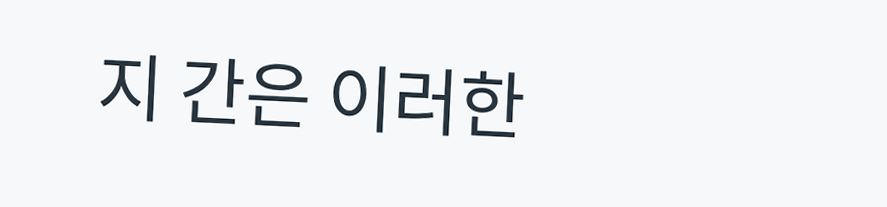지 간은 이러한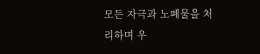모든 자극과 노폐물을 처리하며 우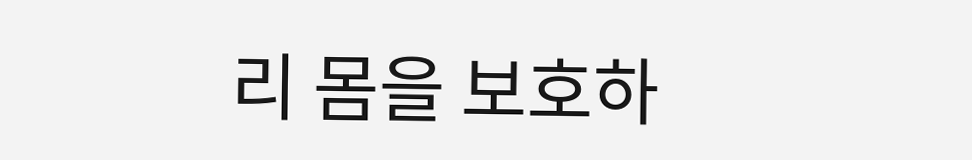리 몸을 보호하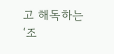고 해독하는 ‘조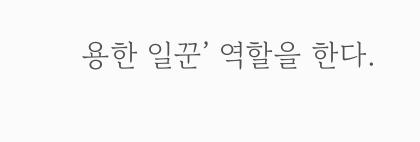용한 일꾼’ 역할을 한다.